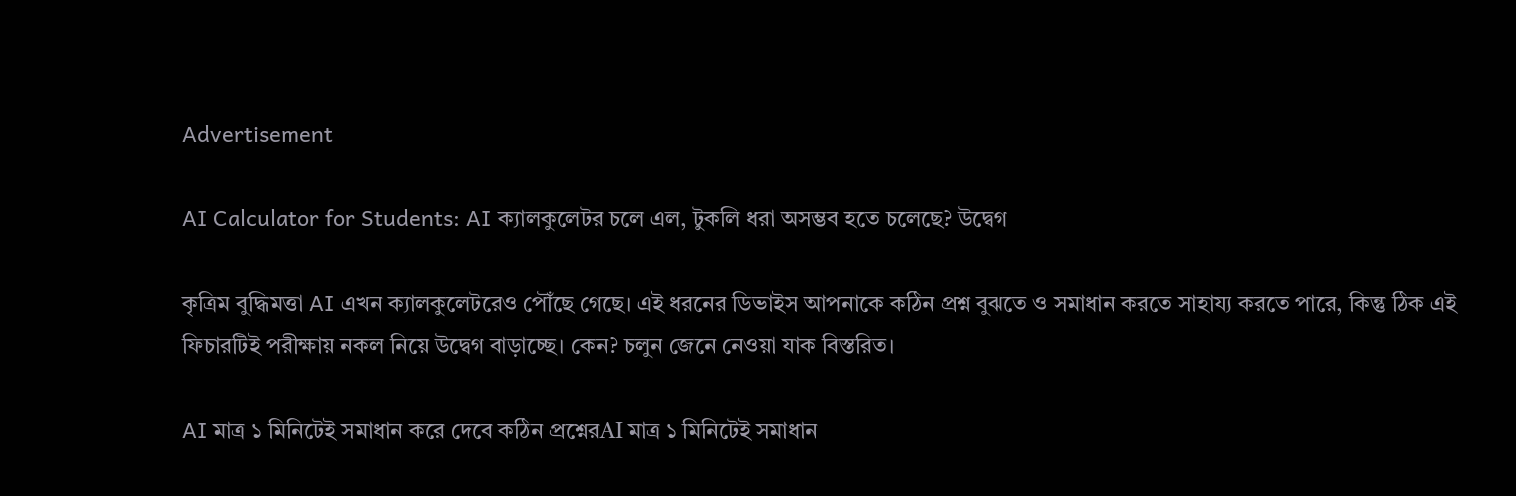Advertisement

AI Calculator for Students: AI ক্যালকুলেটর চলে এল, টুকলি ধরা অসম্ভব হতে চলেছে? উদ্বেগ

কৃত্রিম বুদ্ধিমত্তা AI এখন ক্যালকুলেটরেও পৌঁছে গেছে। এই ধরনের ডিভাইস আপনাকে কঠিন প্রশ্ন বুঝতে ও সমাধান করতে সাহায্য করতে পারে, কিন্তু ঠিক এই ফিচারটিই পরীক্ষায় নকল নিয়ে উদ্বেগ বাড়াচ্ছে। কেন? চলুন জেনে নেওয়া যাক বিস্তরিত।

AI মাত্র ১ মিনিটেই সমাধান করে দেবে কঠিন প্রশ্নেরAI মাত্র ১ মিনিটেই সমাধান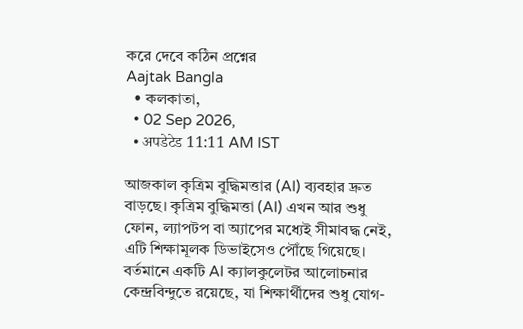করে দেবে কঠিন প্রশ্নের
Aajtak Bangla
  • কলকাতা,
  • 02 Sep 2026,
  • अपडेटेड 11:11 AM IST

আজকাল কৃত্রিম বুদ্ধিমত্তার (AI) ব্যবহার দ্রুত বাড়ছে। কৃত্রিম বুদ্ধিমত্তা (AI) এখন আর শুধু ফোন, ল্যাপটপ বা অ্যাপের মধ্যেই সীমাবদ্ধ নেই, এটি শিক্ষামূলক ডিভাইসেও পৌঁছে গিয়েছে। বর্তমানে একটি AI ক্যালকুলেটর আলোচনার কেন্দ্রবিন্দুতে রয়েছে, যা শিক্ষার্থীদের শুধু যোগ-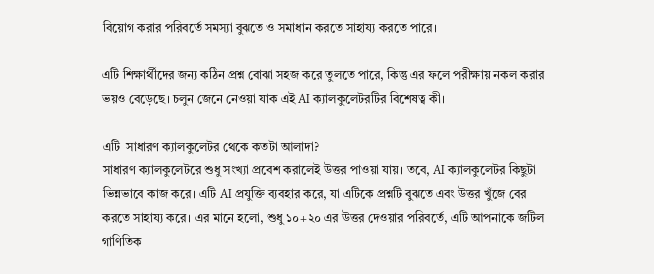বিয়োগ করার পরিবর্তে সমস্যা বুঝতে ও সমাধান করতে সাহায্য করতে পারে।

এটি শিক্ষার্থীদের জন্য কঠিন প্রশ্ন বোঝা সহজ করে তুলতে পারে, কিন্তু এর ফলে পরীক্ষায় নকল করার ভয়ও বেড়েছে। চলুন জেনে নেওয়া যাক এই AI ক্যালকুলেটরটির বিশেষত্ব কী।

এটি  সাধারণ ক্যালকুলেটর থেকে কতটা আলাদা?
সাধারণ ক্যালকুলেটরে শুধু সংখ্যা প্রবেশ করালেই উত্তর পাওয়া যায়। তবে, AI ক্যালকুলেটর কিছুটা ভিন্নভাবে কাজ করে। এটি AI প্রযুক্তি ব্যবহার করে, যা এটিকে প্রশ্নটি বুঝতে এবং উত্তর খুঁজে বের করতে সাহায্য করে। এর মানে হলো, শুধু ১০+২০ এর উত্তর দেওয়ার পরিবর্তে, এটি আপনাকে জটিল গাণিতিক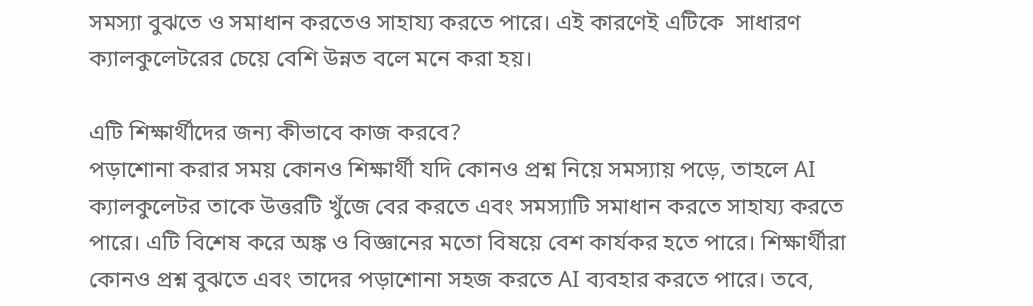সমস্যা বুঝতে ও সমাধান করতেও সাহায্য করতে পারে। এই কারণেই এটিকে  সাধারণ ক্যালকুলেটরের চেয়ে বেশি উন্নত বলে মনে করা হয়।

এটি শিক্ষার্থীদের জন্য কীভাবে কাজ করবে?
পড়াশোনা করার সময় কোনও শিক্ষার্থী যদি কোনও প্রশ্ন নিয়ে সমস্যায় পড়ে, তাহলে AI ক্যালকুলেটর তাকে উত্তরটি খুঁজে বের করতে এবং সমস্যাটি সমাধান করতে সাহায্য করতে পারে। এটি বিশেষ করে অঙ্ক ও বিজ্ঞানের মতো বিষয়ে বেশ কার্যকর হতে পারে। শিক্ষার্থীরা কোনও প্রশ্ন বুঝতে এবং তাদের পড়াশোনা সহজ করতে AI ব্যবহার করতে পারে। তবে,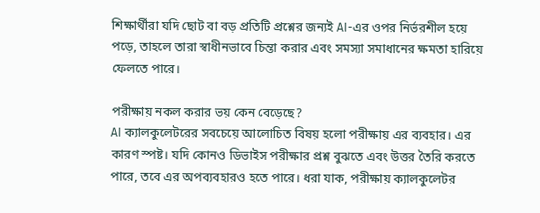শিক্ষার্থীরা যদি ছোট বা বড় প্রতিটি প্রশ্নের জন্যই AI-এর ওপর নির্ভরশীল হয়ে পড়ে, তাহলে তারা স্বাধীনভাবে চিন্তা করার এবং সমস্যা সমাধানের ক্ষমতা হারিয়ে ফেলতে পারে।

পরীক্ষায় নকল করার ভয় কেন বেড়েছে?
AI ক্যালকুলেটরের সবচেয়ে আলোচিত বিষয় হলো পরীক্ষায় এর ব্যবহার। এর কারণ স্পষ্ট। যদি কোনও ডিভাইস পরীক্ষার প্রশ্ন বুঝতে এবং উত্তর তৈরি করতে পারে, তবে এর অপব্যবহারও হতে পারে। ধরা যাক, পরীক্ষায় ক্যালকুলেটর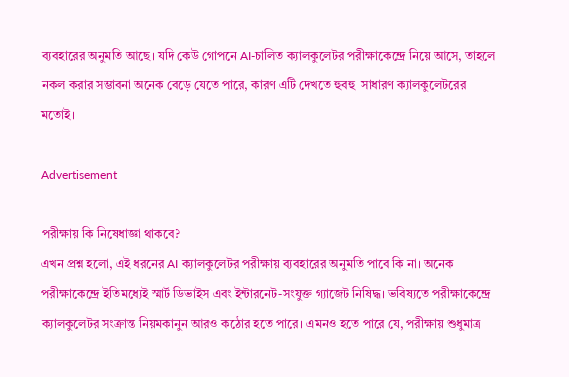ব্যবহারের অনুমতি আছে। যদি কেউ গোপনে AI-চালিত ক্যালকুলেটর পরীক্ষাকেন্দ্রে নিয়ে আসে, তাহলে নকল করার সম্ভাবনা অনেক বেড়ে যেতে পারে, কারণ এটি দেখতে হুবহু  সাধারণ ক্যালকুলেটরের মতোই।

Advertisement

পরীক্ষায় কি নিষেধাজ্ঞা থাকবে?
এখন প্রশ্ন হলো, এই ধরনের AI ক্যালকুলেটর পরীক্ষায় ব্যবহারের অনুমতি পাবে কি না। অনেক পরীক্ষাকেন্দ্রে ইতিমধ্যেই স্মার্ট ডিভাইস এবং ইন্টারনেট-সংযুক্ত গ্যাজেট নিষিদ্ধ। ভবিষ্যতে পরীক্ষাকেন্দ্রে ক্যালকুলেটর সংক্রান্ত নিয়মকানুন আরও কঠোর হতে পারে। এমনও হতে পারে যে, পরীক্ষায় শুধুমাত্র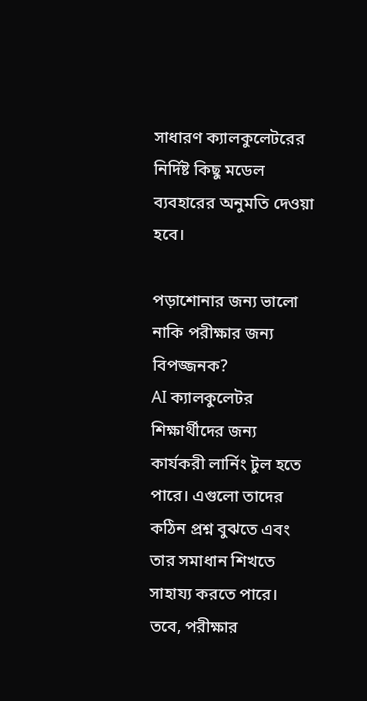সাধারণ ক্যালকুলেটরের নির্দিষ্ট কিছু মডেল ব্যবহারের অনুমতি দেওয়া হবে।

পড়াশোনার জন্য ভালো নাকি পরীক্ষার জন্য বিপজ্জনক?
AI ক্যালকুলেটর শিক্ষার্থীদের জন্য কার্যকরী লার্নিং টুল হতে পারে। এগুলো তাদের কঠিন প্রশ্ন বুঝতে এবং তার সমাধান শিখতে সাহায্য করতে পারে। তবে, পরীক্ষার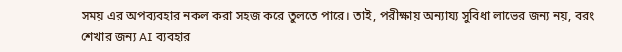সময় এর অপব্যবহার নকল করা সহজ করে তুলতে পারে। তাই, পরীক্ষায় অন্যায্য সুবিধা লাভের জন্য নয়, বরং শেখার জন্য AI ব্যবহার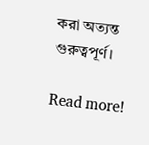করা অত্যন্ত গুরুত্বপূর্ণ।

Read more!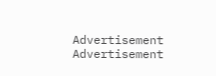Advertisement
Advertisement